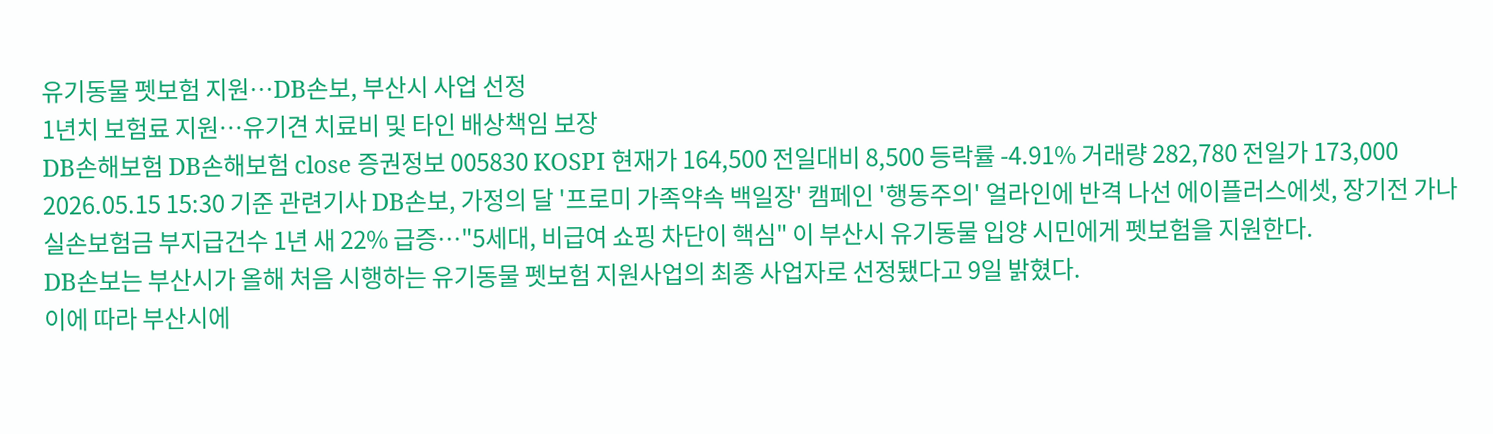유기동물 펫보험 지원…DB손보, 부산시 사업 선정
1년치 보험료 지원…유기견 치료비 및 타인 배상책임 보장
DB손해보험 DB손해보험 close 증권정보 005830 KOSPI 현재가 164,500 전일대비 8,500 등락률 -4.91% 거래량 282,780 전일가 173,000 2026.05.15 15:30 기준 관련기사 DB손보, 가정의 달 '프로미 가족약속 백일장' 캠페인 '행동주의' 얼라인에 반격 나선 에이플러스에셋, 장기전 가나 실손보험금 부지급건수 1년 새 22% 급증…"5세대, 비급여 쇼핑 차단이 핵심" 이 부산시 유기동물 입양 시민에게 펫보험을 지원한다.
DB손보는 부산시가 올해 처음 시행하는 유기동물 펫보험 지원사업의 최종 사업자로 선정됐다고 9일 밝혔다.
이에 따라 부산시에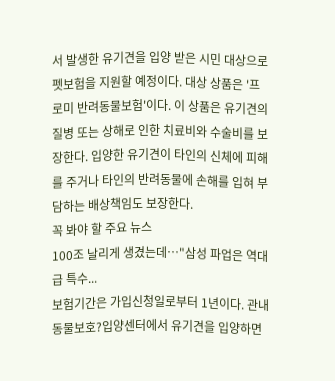서 발생한 유기견을 입양 받은 시민 대상으로 펫보험을 지원할 예정이다. 대상 상품은 '프로미 반려동물보험'이다. 이 상품은 유기견의 질병 또는 상해로 인한 치료비와 수술비를 보장한다. 입양한 유기견이 타인의 신체에 피해를 주거나 타인의 반려동물에 손해를 입혀 부담하는 배상책임도 보장한다.
꼭 봐야 할 주요 뉴스
100조 날리게 생겼는데…"삼성 파업은 역대급 특수...
보험기간은 가입신청일로부터 1년이다. 관내 동물보호?입양센터에서 유기견을 입양하면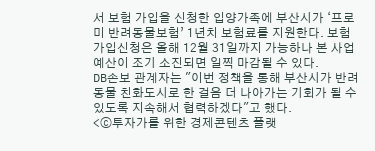서 보험 가입을 신청한 입양가족에 부산시가 ‘프로미 반려동물보험’ 1년치 보험료를 지원한다. 보험 가입신청은 올해 12월 31일까지 가능하나 본 사업 예산이 조기 소진되면 일찍 마감될 수 있다.
DB손보 관계자는 "이번 정책을 통해 부산시가 반려동물 친화도시로 한 걸음 더 나아가는 기회가 될 수 있도록 지속해서 협력하겠다"고 했다.
<ⓒ투자가를 위한 경제콘텐츠 플랫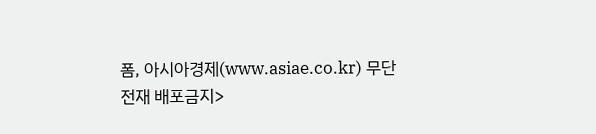폼, 아시아경제(www.asiae.co.kr) 무단전재 배포금지>